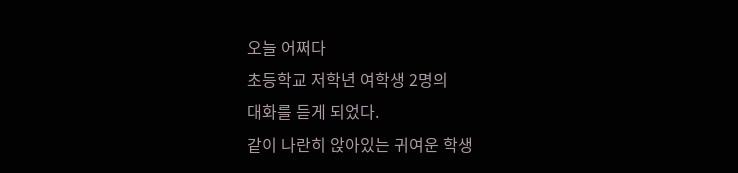오늘 어쩌다
초등학교 저학년 여학생 2명의
대화를 듣게 되었다.
같이 나란히 앉아있는 귀여운 학생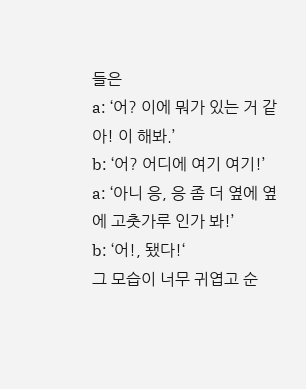들은
a: ‘어? 이에 뭐가 있는 거 같아! 이 해봐.’
b: ‘어? 어디에 여기 여기!’
a: ‘아니 응, 응 좀 더 옆에 옆에 고춧가루 인가 봐!’
b: ‘어!, 됐다!‘
그 모습이 너무 귀엽고 순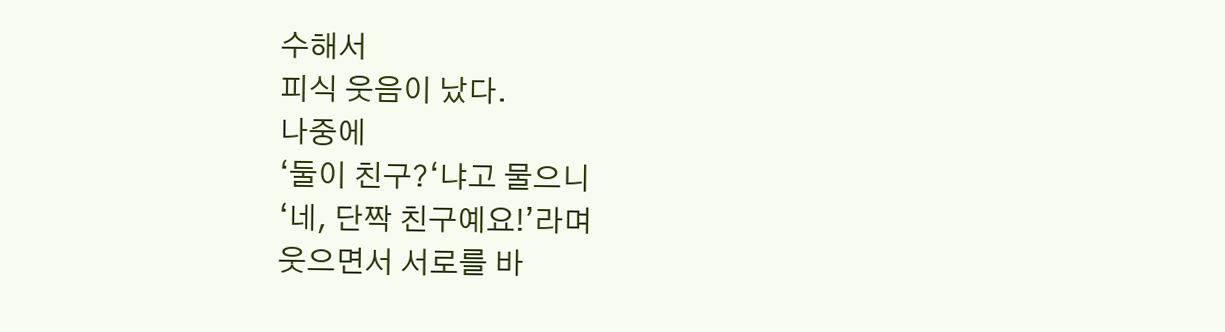수해서
피식 웃음이 났다.
나중에
‘둘이 친구?‘냐고 물으니
‘네, 단짝 친구예요!’라며
웃으면서 서로를 바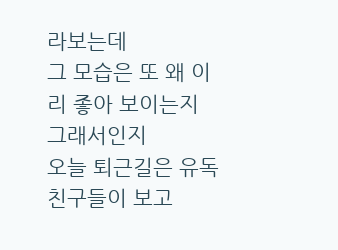라보는데
그 모습은 또 왜 이리 좋아 보이는지
그래서인지
오늘 퇴근길은 유독 친구들이 보고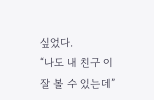싶었다.
“나도 내 친구 이 잘 볼 수 있는데”